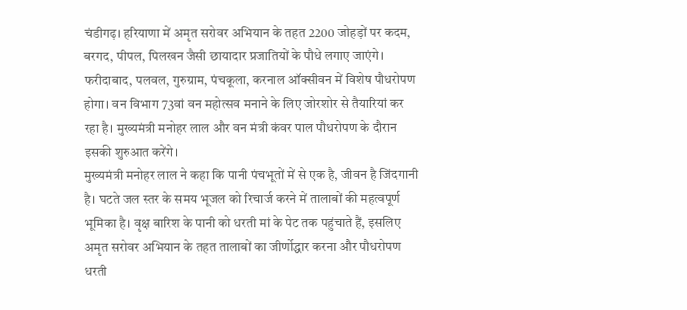चंडीगढ़। हरियाणा में अमृत सरोवर अभियान के तहत 2200 जोहड़ों पर कदम, बरगद, पीपल, पिलखन जैसी छायादार प्रजातियों के पौधे लगाए जाएंगे। फरीदाबाद, पलवल, गुरुग्राम, पंचकूला, करनाल ऑक्सीवन में विशेष पौधरोपण होगा। वन विभाग 73वां वन महोत्सव मनाने के लिए जोरशोर से तैयारियां कर रहा है। मुख्यमंत्री मनोहर लाल और वन मंत्री कंवर पाल पौधरोपण के दौरान इसकी शुरुआत करेंगे।
मुख्यमंत्री मनोहर लाल ने कहा कि पानी पंचभूतों में से एक है, जीवन है जिंदगानी है। घटते जल स्तर के समय भूजल को रिचार्ज करने में तालाबों की महत्वपूर्ण भूमिका है। वृक्ष बारिश के पानी को धरती मां के पेट तक पहुंचाते हैं, इसलिए अमृत सरोवर अभियान के तहत तालाबों का जीर्णोद्धार करना और पौधरोपण धरती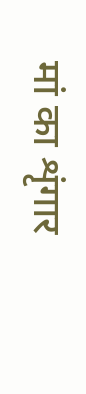मां का शृंगार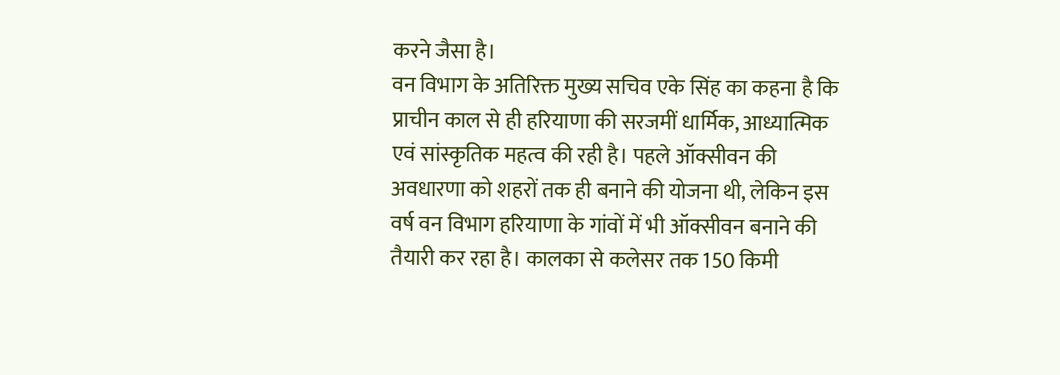करने जैसा है।
वन विभाग के अतिरिक्त मुख्य सचिव एके सिंह का कहना है कि प्राचीन काल से ही हरियाणा की सरजमीं धार्मिक, आध्यात्मिक एवं सांस्कृतिक महत्व की रही है। पहले ऑक्सीवन की अवधारणा को शहरों तक ही बनाने की योजना थी, लेकिन इस वर्ष वन विभाग हरियाणा के गांवों में भी ऑक्सीवन बनाने की तैयारी कर रहा है। कालका से कलेसर तक 150 किमी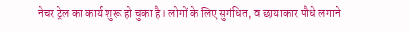नेचर ट्रेल का कार्य शुरू हो चुका है। लोगों के लिए सुगंधित, व छायाकार पौधे लगाने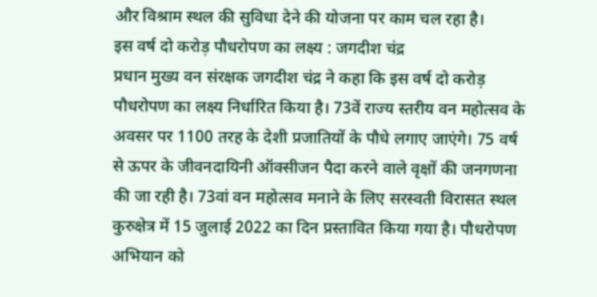और विश्राम स्थल की सुविधा देने की योजना पर काम चल रहा है।
इस वर्ष दो करोड़ पौधरोपण का लक्ष्य : जगदीश चंद्र
प्रधान मुख्य वन संरक्षक जगदीश चंद्र ने कहा कि इस वर्ष दो करोड़ पौधरोपण का लक्ष्य निर्धारित किया है। 73वें राज्य स्तरीय वन महोत्सव के अवसर पर 1100 तरह के देशी प्रजातियों के पौधे लगाए जाएंगे। 75 वर्ष से ऊपर के जीवनदायिनी ऑक्सीजन पैदा करने वाले वृक्षों की जनगणना की जा रही है। 73वां वन महोत्सव मनाने के लिए सरस्वती विरासत स्थल कुरुक्षेत्र में 15 जुलाई 2022 का दिन प्रस्तावित किया गया है। पौधरोपण अभियान को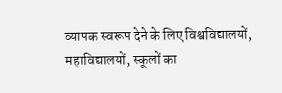व्यापक स्वरूप देने के लिए विश्वविद्यालयों, महाविद्यालयों, स्कूलों का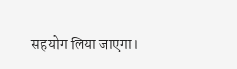सहयोग लिया जाएगा।